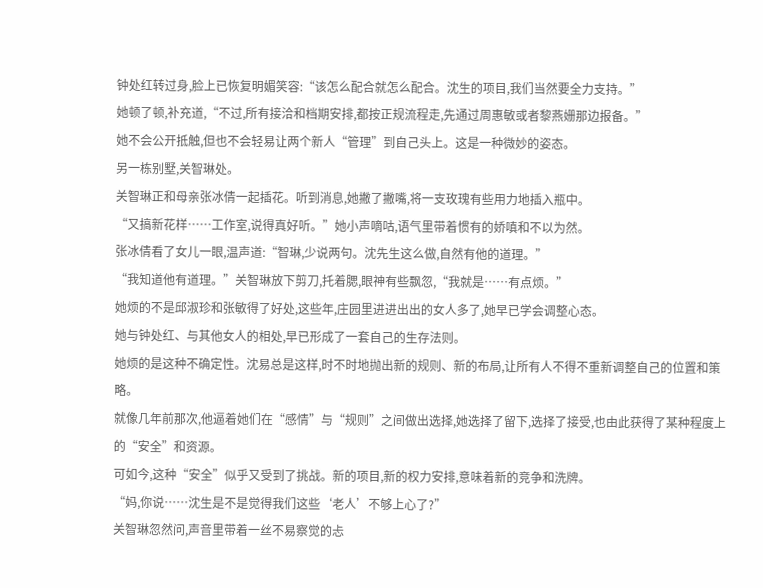钟处红转过身,脸上已恢复明媚笑容:“该怎么配合就怎么配合。沈生的项目,我们当然要全力支持。”
她顿了顿,补充道,“不过,所有接洽和档期安排,都按正规流程走,先通过周惠敏或者黎燕姗那边报备。”
她不会公开抵触,但也不会轻易让两个新人“管理”到自己头上。这是一种微妙的姿态。
另一栋别墅,关智琳处。
关智琳正和母亲张冰倩一起插花。听到消息,她撇了撇嘴,将一支玫瑰有些用力地插入瓶中。
“又搞新花样……工作室,说得真好听。”她小声嘀咕,语气里带着惯有的娇嗔和不以为然。
张冰倩看了女儿一眼,温声道:“智琳,少说两句。沈先生这么做,自然有他的道理。”
“我知道他有道理。”关智琳放下剪刀,托着腮,眼神有些飘忽,“我就是……有点烦。”
她烦的不是邱淑珍和张敏得了好处,这些年,庄园里进进出出的女人多了,她早已学会调整心态。
她与钟处红、与其他女人的相处,早已形成了一套自己的生存法则。
她烦的是这种不确定性。沈易总是这样,时不时地抛出新的规则、新的布局,让所有人不得不重新调整自己的位置和策略。
就像几年前那次,他逼着她们在“感情”与“规则”之间做出选择,她选择了留下,选择了接受,也由此获得了某种程度上的“安全”和资源。
可如今,这种“安全”似乎又受到了挑战。新的项目,新的权力安排,意味着新的竞争和洗牌。
“妈,你说……沈生是不是觉得我们这些‘老人’不够上心了?”
关智琳忽然问,声音里带着一丝不易察觉的忐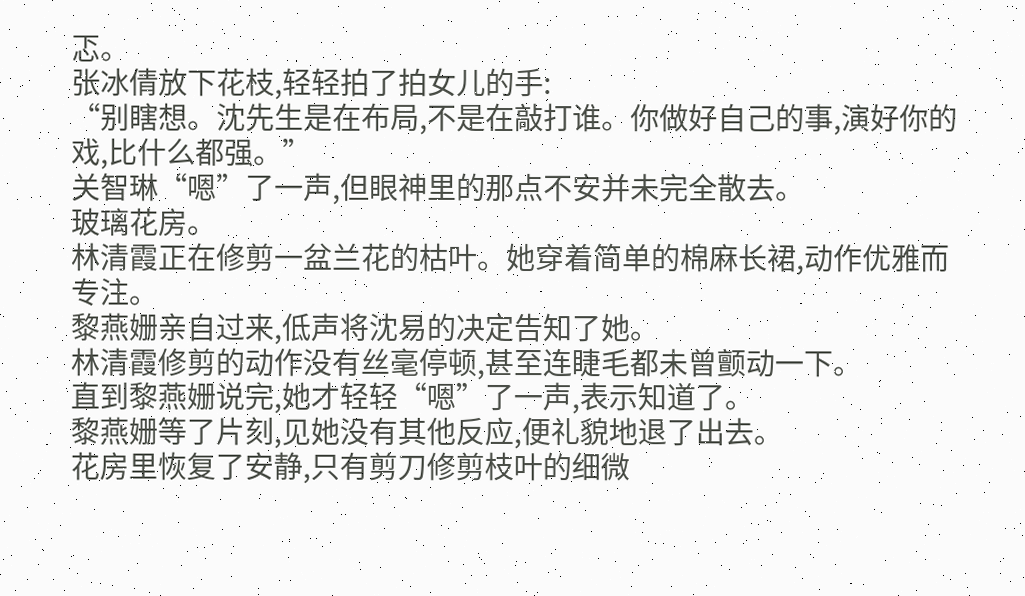忑。
张冰倩放下花枝,轻轻拍了拍女儿的手:
“别瞎想。沈先生是在布局,不是在敲打谁。你做好自己的事,演好你的戏,比什么都强。”
关智琳“嗯”了一声,但眼神里的那点不安并未完全散去。
玻璃花房。
林清霞正在修剪一盆兰花的枯叶。她穿着简单的棉麻长裙,动作优雅而专注。
黎燕姗亲自过来,低声将沈易的决定告知了她。
林清霞修剪的动作没有丝毫停顿,甚至连睫毛都未曾颤动一下。
直到黎燕姗说完,她才轻轻“嗯”了一声,表示知道了。
黎燕姗等了片刻,见她没有其他反应,便礼貌地退了出去。
花房里恢复了安静,只有剪刀修剪枝叶的细微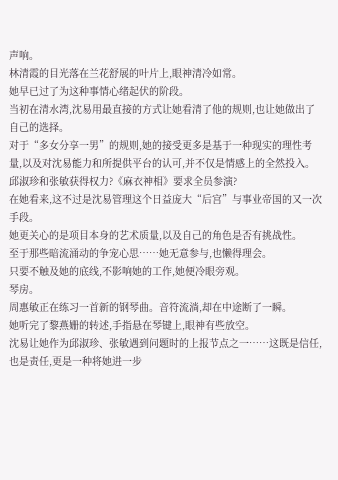声响。
林清霞的目光落在兰花舒展的叶片上,眼神清冷如常。
她早已过了为这种事情心绪起伏的阶段。
当初在清水湾,沈易用最直接的方式让她看清了他的规则,也让她做出了自己的选择。
对于“多女分享一男”的规则,她的接受更多是基于一种现实的理性考量,以及对沈易能力和所提供平台的认可,并不仅是情感上的全然投入。
邱淑珍和张敏获得权力?《麻衣神相》要求全员参演?
在她看来,这不过是沈易管理这个日益庞大“后宫”与事业帝国的又一次手段。
她更关心的是项目本身的艺术质量,以及自己的角色是否有挑战性。
至于那些暗流涌动的争宠心思……她无意参与,也懒得理会。
只要不触及她的底线,不影响她的工作,她便冷眼旁观。
琴房。
周惠敏正在练习一首新的钢琴曲。音符流淌,却在中途断了一瞬。
她听完了黎燕姗的转述,手指悬在琴键上,眼神有些放空。
沈易让她作为邱淑珍、张敏遇到问题时的上报节点之一……这既是信任,也是责任,更是一种将她进一步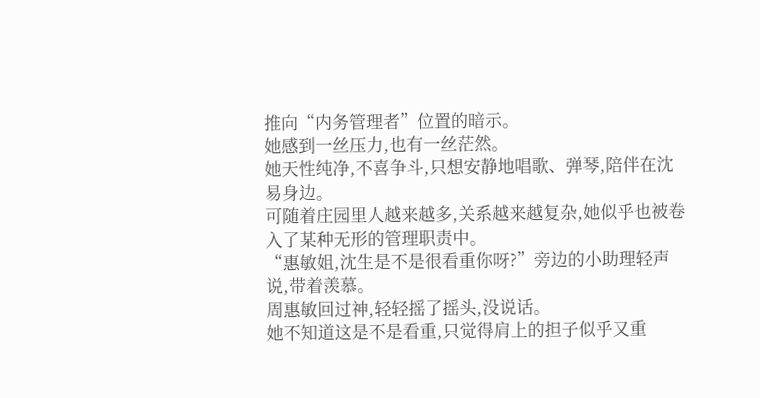推向“内务管理者”位置的暗示。
她感到一丝压力,也有一丝茫然。
她天性纯净,不喜争斗,只想安静地唱歌、弹琴,陪伴在沈易身边。
可随着庄园里人越来越多,关系越来越复杂,她似乎也被卷入了某种无形的管理职责中。
“惠敏姐,沈生是不是很看重你呀?”旁边的小助理轻声说,带着羡慕。
周惠敏回过神,轻轻摇了摇头,没说话。
她不知道这是不是看重,只觉得肩上的担子似乎又重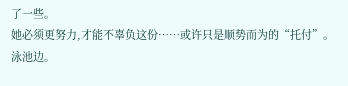了一些。
她必须更努力,才能不辜负这份……或许只是顺势而为的“托付”。
泳池边。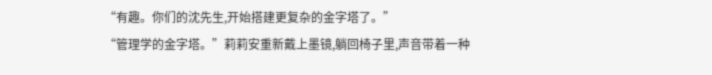“有趣。你们的沈先生,开始搭建更复杂的金字塔了。”
“管理学的金字塔。”莉莉安重新戴上墨镜,躺回椅子里,声音带着一种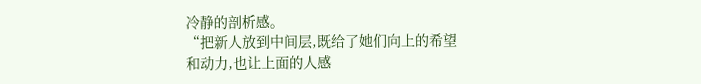冷静的剖析感。
“把新人放到中间层,既给了她们向上的希望和动力,也让上面的人感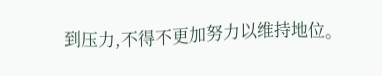到压力,不得不更加努力以维持地位。